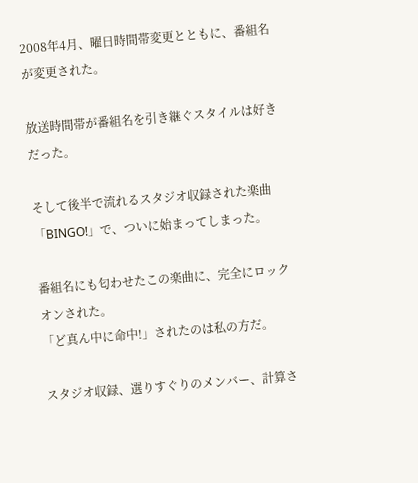2008年4月、曜日時間帯変更とともに、番組名が変更された。

放送時間帯が番組名を引き継ぐスタイルは好きだった。

そして後半で流れるスタジオ収録された楽曲「BINGO!」で、ついに始まってしまった。

番組名にも匂わせたこの楽曲に、完全にロックオンされた。
「ど真ん中に命中!」されたのは私の方だ。

スタジオ収録、選りすぐりのメンバー、計算さ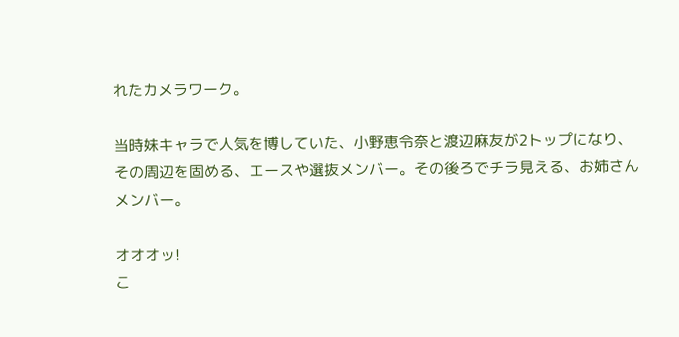れたカメラワーク。

当時妹キャラで人気を博していた、小野恵令奈と渡辺麻友が2トップになり、その周辺を固める、エースや選抜メンバー。その後ろでチラ見える、お姉さんメンバー。

オオオッ!
こ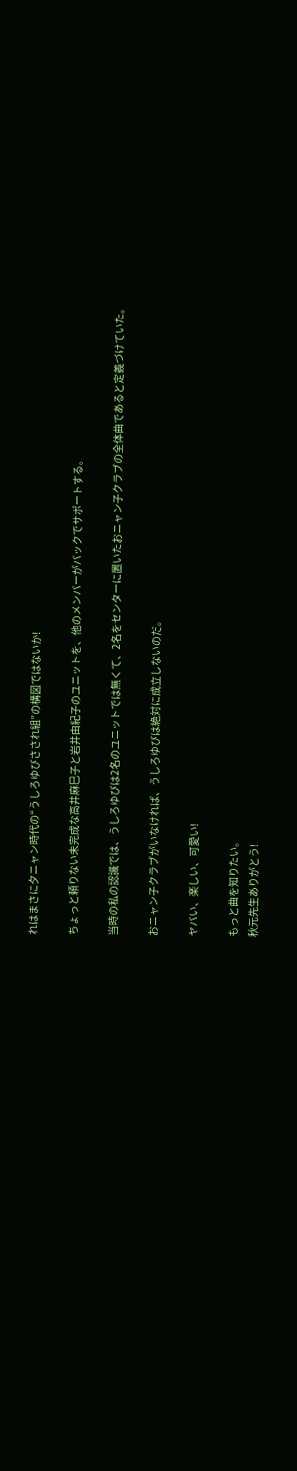れはまさに夕ニャン時代の“うしろゆびさされ組”の構図ではないか!

ちょっと頼りない未完成な高井麻巳子と岩井由紀子のユニットを、他のメンバーがバックでサポートする。

当時の私の認識では、うしろゆびは2名のユニットでは無くて、2名をセンターに置いたおニャン子クラブの全体曲であると定義づけていた。

おニャン子クラブがいなければ、うしろゆびは絶対に成立しないのだ。

ヤバい、楽しい、可愛い!

もっと曲を知りたい。
秋元先生ありがとう!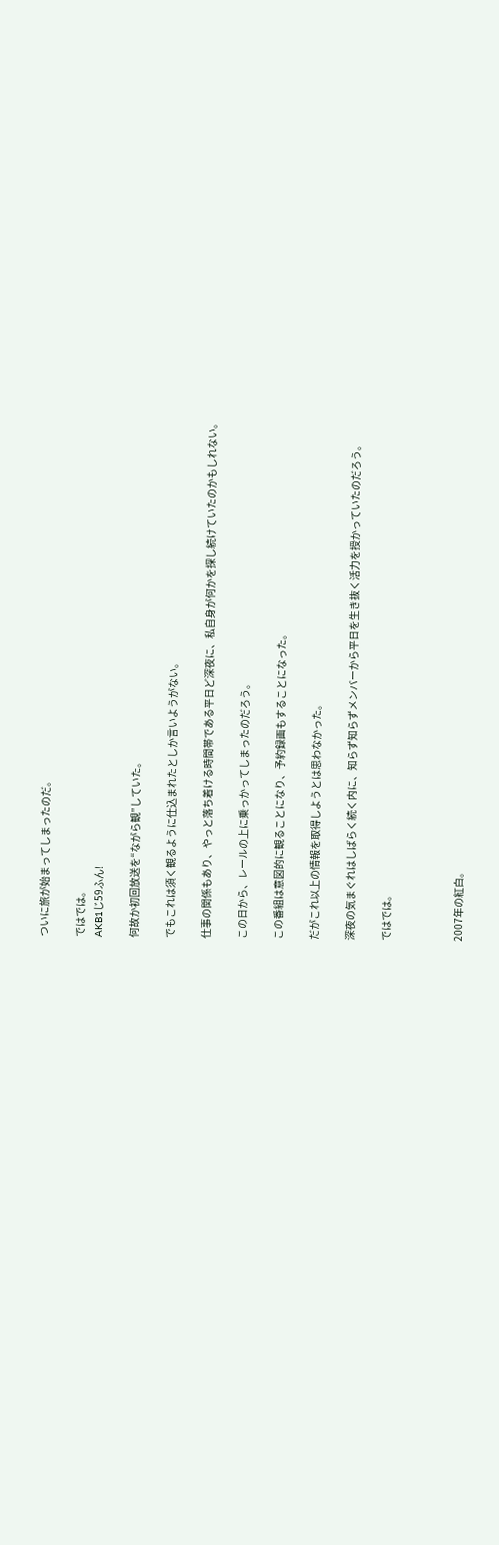ついに旅が始まってしまったのだ。

ではでは。
AKB1じ59ふん!

何故か初回放送を“ながら観”していた。

でもこれは須く観るように仕込まれたとしか言いようがない。

仕事の関係もあり、やっと落ち着ける時間帯である平日ど深夜に、私自身が何かを探し続けていたのかもしれない。

この日から、レールの上に乗っかってしまったのだろう。

この番組は意図的に観ることになり、予約録画もすることになった。

だがこれ以上の情報を取得しようとは思わなかった。

深夜の気まぐれはしばらく続く内に、知らず知らずメンバーから平日を生き抜く活力を授かっていたのだろう。

ではでは。



2007年の紅白。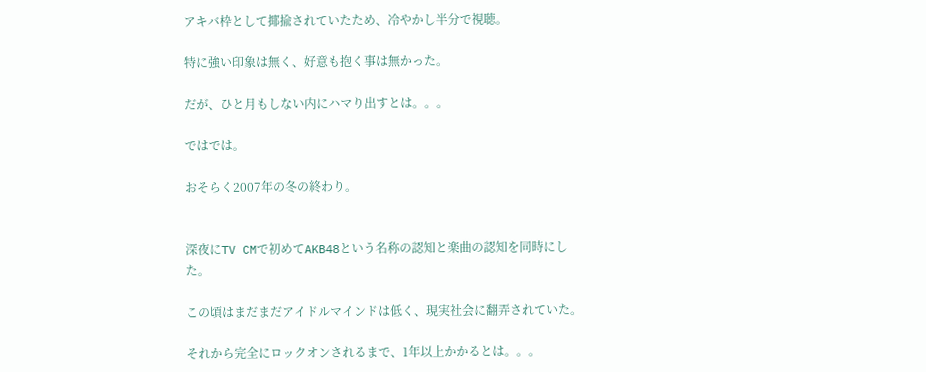アキバ枠として揶揄されていたため、冷やかし半分で視聴。

特に強い印象は無く、好意も抱く事は無かった。

だが、ひと月もしない内にハマり出すとは。。。

ではでは。

おそらく2007年の冬の終わり。


深夜にTV CMで初めてAKB48という名称の認知と楽曲の認知を同時にした。

この頃はまだまだアイドルマインドは低く、現実社会に翻弄されていた。

それから完全にロックオンされるまで、1年以上かかるとは。。。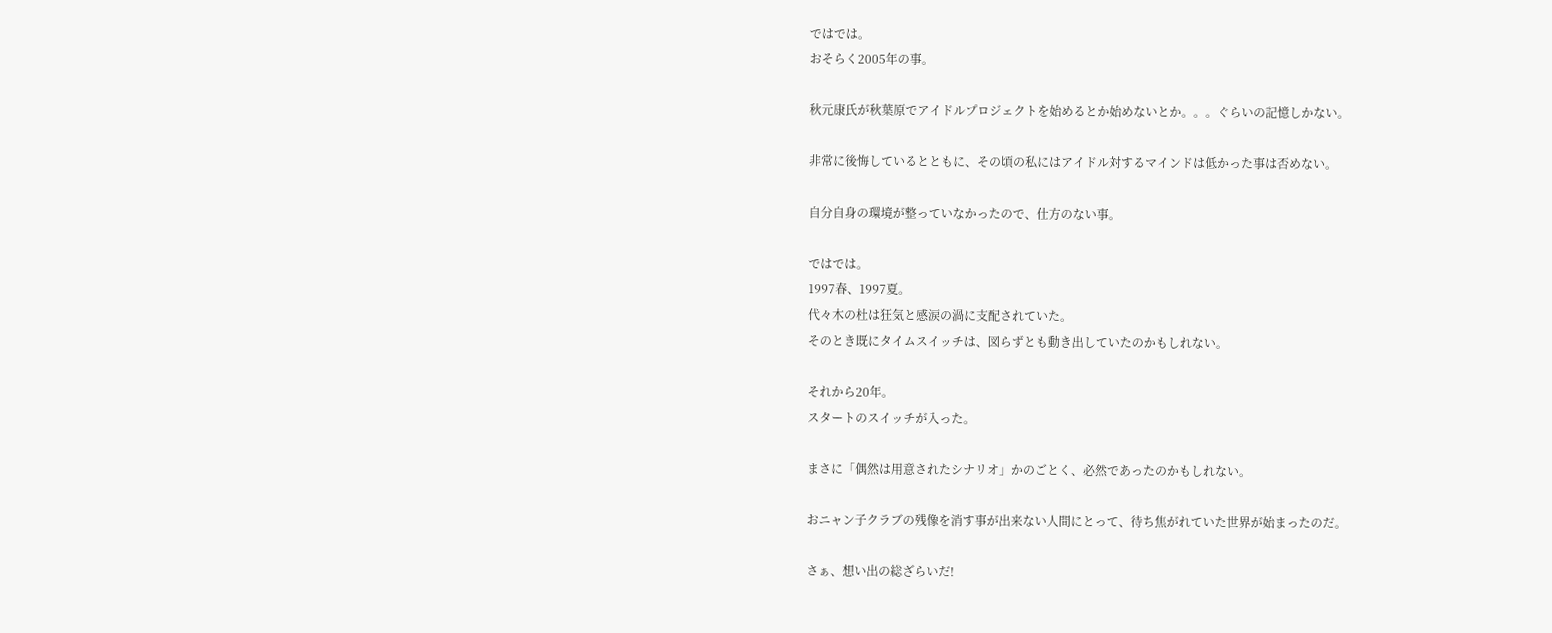ではでは。
おそらく2005年の事。

秋元康氏が秋葉原でアイドルプロジェクトを始めるとか始めないとか。。。ぐらいの記憶しかない。

非常に後悔しているとともに、その頃の私にはアイドル対するマインドは低かった事は否めない。

自分自身の環境が整っていなかったので、仕方のない事。

ではでは。
1997春、1997夏。
代々木の杜は狂気と感涙の渦に支配されていた。
そのとき既にタイムスイッチは、図らずとも動き出していたのかもしれない。

それから20年。
スタートのスイッチが入った。

まさに「偶然は用意されたシナリオ」かのごとく、必然であったのかもしれない。

おニャン子クラブの残像を消す事が出来ない人間にとって、待ち焦がれていた世界が始まったのだ。

さぁ、想い出の総ざらいだ!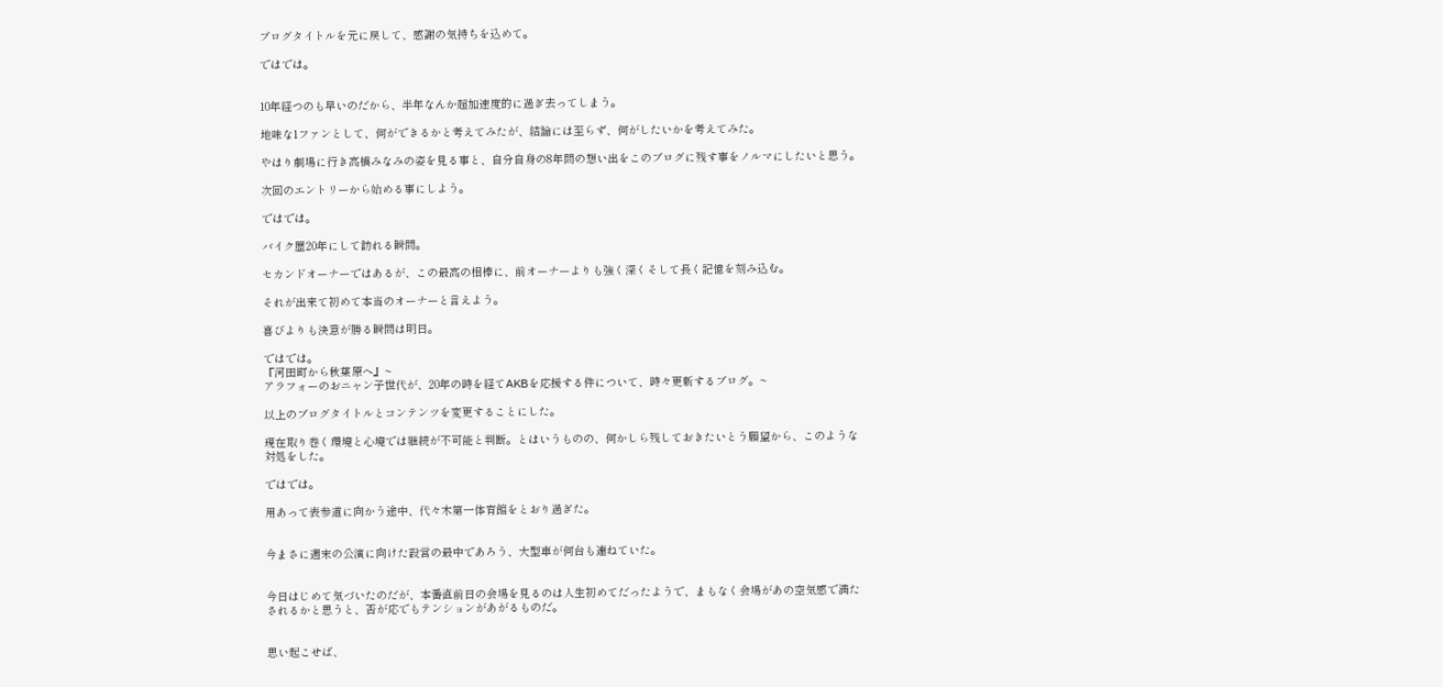ブログタイトルを元に戻して、感謝の気持ちを込めて。

ではでは。


10年経つのも早いのだから、半年なんか超加速度的に過ぎ去ってしまう。

地味な1ファンとして、何ができるかと考えてみたが、結論には至らず、何がしたいかを考えてみた。

やはり劇場に行き高橋みなみの姿を見る事と、自分自身の8年間の想い出をこのブログに残す事をノルマにしたいと思う。

次回のエントリーから始める事にしよう。

ではでは。

バイク歴20年にして訪れる瞬間。

セカンドオーナーではあるが、この最高の相棒に、前オーナーよりも強く深くそして長く記憶を刻み込む。

それが出来て初めて本当のオーナーと言えよう。

喜びよりも決意が勝る瞬間は明日。

ではでは。
『河田町から秋葉原へ』~
アラフォーのおニャン子世代が、20年の時を経てAKBを応援する件について、時々更新するブログ。~

以上のブログタイトルとコンテンツを変更することにした。

現在取り巻く環境と心境では継続が不可能と判断。とはいうものの、何かしら残しておきたいとう願望から、このような対処をした。

ではでは。

用あって表参道に向かう途中、代々木第一体育館をとおり過ぎた。


今まさに週末の公演に向けた設営の最中であろう、大型車が何台も連ねていた。


今日はじめて気づいたのだが、本番直前日の会場を見るのは人生初めてだったようで、まもなく会場があの空気感で満たされるかと思うと、否が応でもテンションがあがるものだ。


思い起こせば、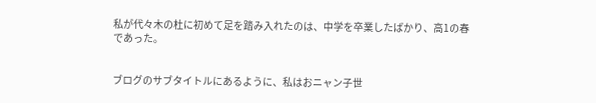私が代々木の杜に初めて足を踏み入れたのは、中学を卒業したばかり、高1の春であった。


ブログのサブタイトルにあるように、私はおニャン子世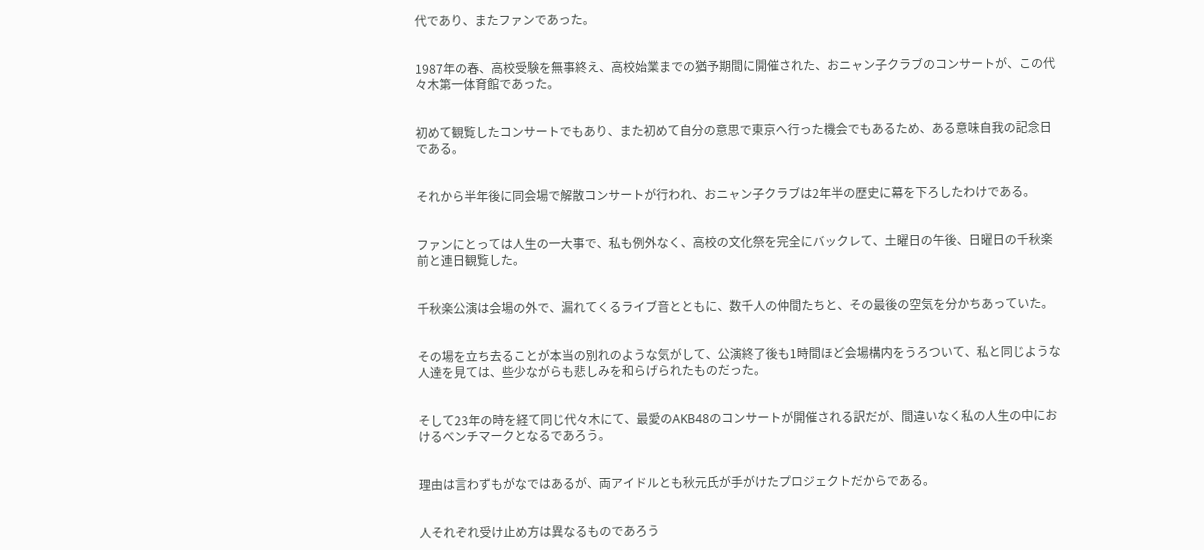代であり、またファンであった。


1987年の春、高校受験を無事終え、高校始業までの猶予期間に開催された、おニャン子クラブのコンサートが、この代々木第一体育館であった。


初めて観覧したコンサートでもあり、また初めて自分の意思で東京へ行った機会でもあるため、ある意味自我の記念日である。


それから半年後に同会場で解散コンサートが行われ、おニャン子クラブは2年半の歴史に幕を下ろしたわけである。


ファンにとっては人生の一大事で、私も例外なく、高校の文化祭を完全にバックレて、土曜日の午後、日曜日の千秋楽前と連日観覧した。


千秋楽公演は会場の外で、漏れてくるライブ音とともに、数千人の仲間たちと、その最後の空気を分かちあっていた。


その場を立ち去ることが本当の別れのような気がして、公演終了後も1時間ほど会場構内をうろついて、私と同じような人達を見ては、些少ながらも悲しみを和らげられたものだった。


そして23年の時を経て同じ代々木にて、最愛のAKB48のコンサートが開催される訳だが、間違いなく私の人生の中におけるベンチマークとなるであろう。


理由は言わずもがなではあるが、両アイドルとも秋元氏が手がけたプロジェクトだからである。


人それぞれ受け止め方は異なるものであろう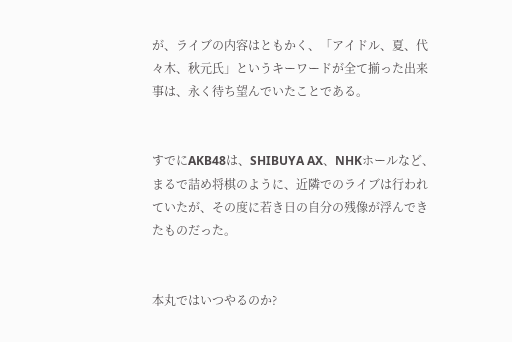が、ライブの内容はともかく、「アイドル、夏、代々木、秋元氏」というキーワードが全て揃った出来事は、永く待ち望んでいたことである。


すでにAKB48は、SHIBUYA AX、NHKホールなど、まるで詰め将棋のように、近隣でのライブは行われていたが、その度に若き日の自分の残像が浮んできたものだった。


本丸ではいつやるのか?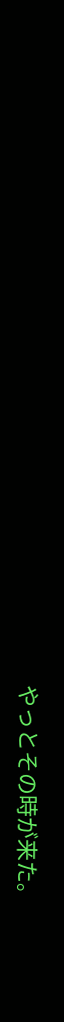やっとその時が来た。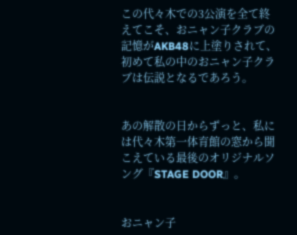この代々木での3公演を全て終えてこそ、おニャン子クラブの記憶がAKB48に上塗りされて、初めて私の中のおニャン子クラブは伝説となるであろう。


あの解散の日からずっと、私には代々木第一体育館の窓から聞こえている最後のオリジナルソング『STAGE DOOR』。


おニャン子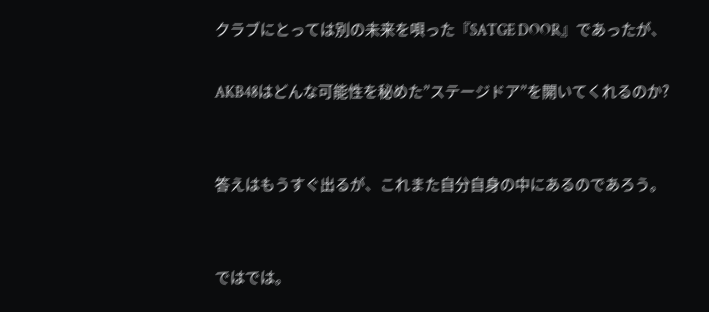クラブにとっては別の未来を唄った『SATGE DOOR』であったが、

AKB48はどんな可能性を秘めた”ステージドア”を開いてくれるのか?


答えはもうすぐ出るが、これまた自分自身の中にあるのであろう。


ではでは。